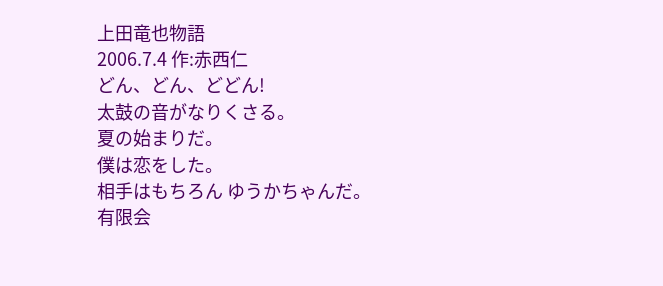上田竜也物語
2006.7.4 作:赤西仁
どん、どん、どどん!
太鼓の音がなりくさる。
夏の始まりだ。
僕は恋をした。
相手はもちろん ゆうかちゃんだ。
有限会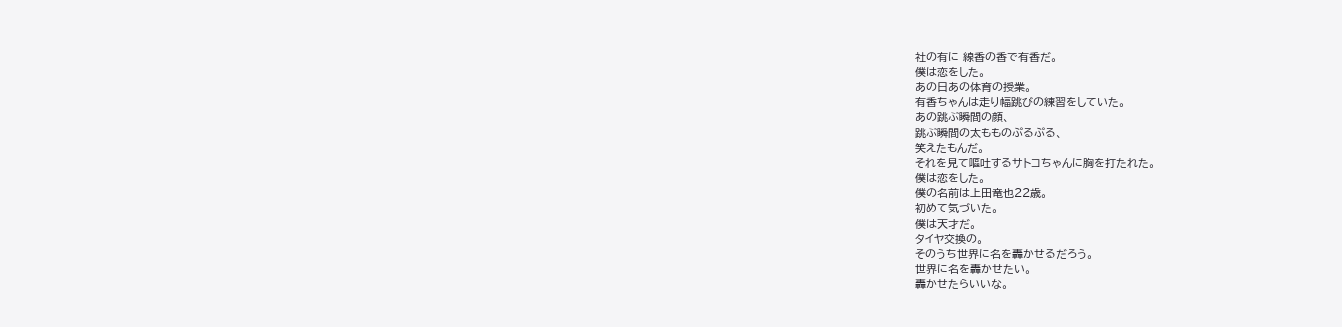社の有に 線香の香で有香だ。
僕は恋をした。
あの日あの体育の授業。
有香ちゃんは走り幅跳びの練習をしていた。
あの跳ぶ瞬間の顔、
跳ぶ瞬間の太もものぷるぷる、
笑えたもんだ。
それを見て嘔吐するサトコちゃんに胸を打たれた。
僕は恋をした。
僕の名前は上田竜也22歳。
初めて気づいた。
僕は天才だ。
タイヤ交換の。
そのうち世界に名を轟かせるだろう。
世界に名を轟かせたい。
轟かせたらいいな。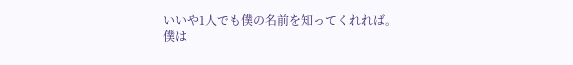いいや1人でも僕の名前を知ってくれれば。
僕は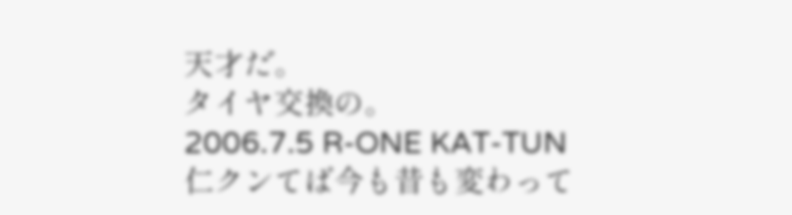天才だ。
タイヤ交換の。
2006.7.5 R-ONE KAT-TUN
仁クンてば今も昔も変わって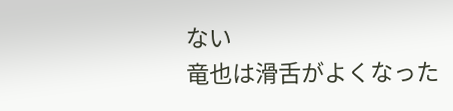ない
竜也は滑舌がよくなった